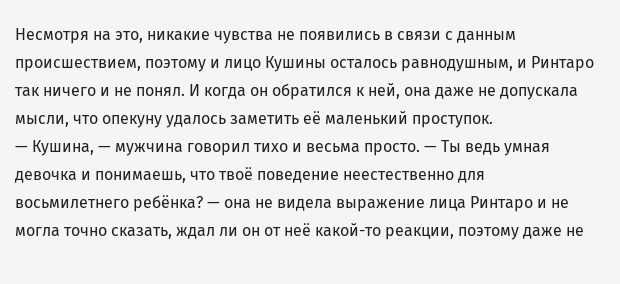Несмотря на это, никакие чувства не появились в связи с данным происшествием, поэтому и лицо Кушины осталось равнодушным, и Ринтаро так ничего и не понял. И когда он обратился к ней, она даже не допускала мысли, что опекуну удалось заметить её маленький проступок.
— Кушина, — мужчина говорил тихо и весьма просто. — Ты ведь умная девочка и понимаешь, что твоё поведение неестественно для восьмилетнего ребёнка? — она не видела выражение лица Ринтаро и не могла точно сказать, ждал ли он от неё какой-то реакции, поэтому даже не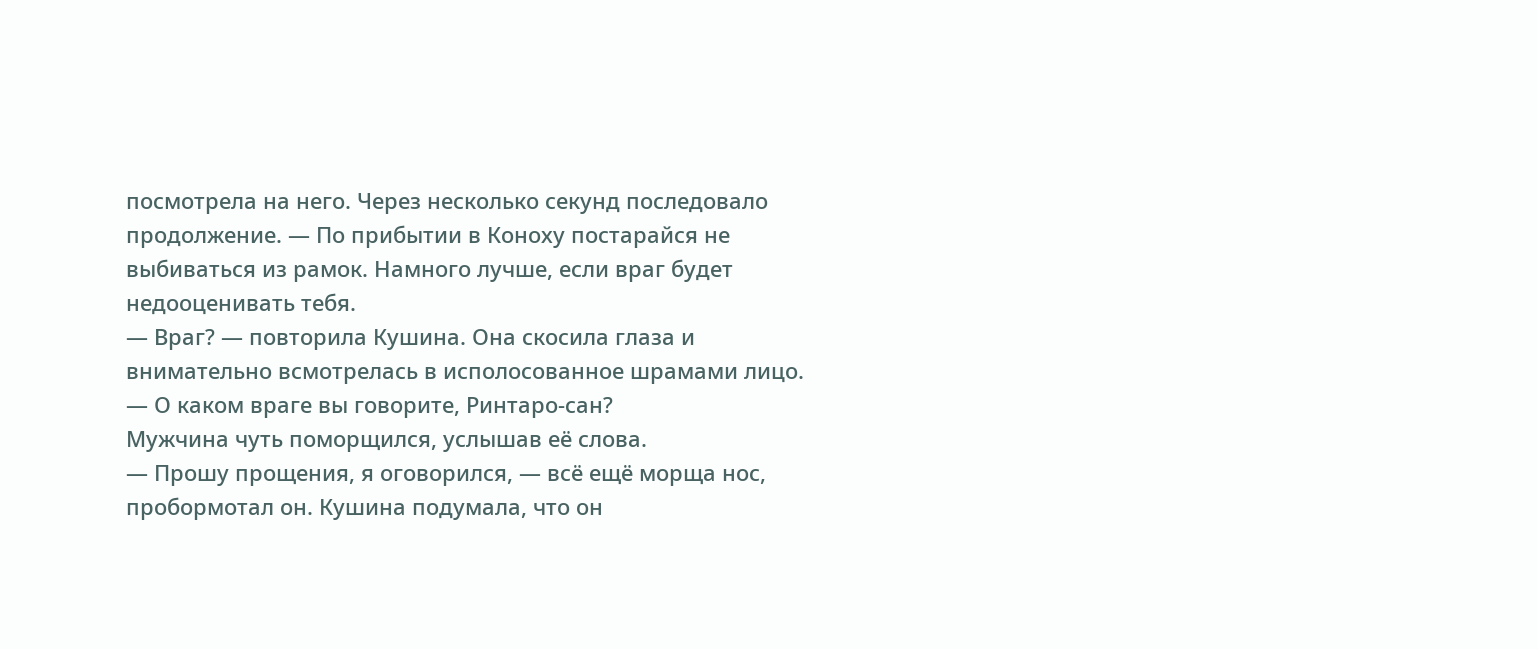посмотрела на него. Через несколько секунд последовало продолжение. — По прибытии в Коноху постарайся не выбиваться из рамок. Намного лучше, если враг будет недооценивать тебя.
— Враг? — повторила Кушина. Она скосила глаза и внимательно всмотрелась в исполосованное шрамами лицо. — О каком враге вы говорите, Ринтаро-сан?
Мужчина чуть поморщился, услышав её слова.
— Прошу прощения, я оговорился, — всё ещё морща нос, пробормотал он. Кушина подумала, что он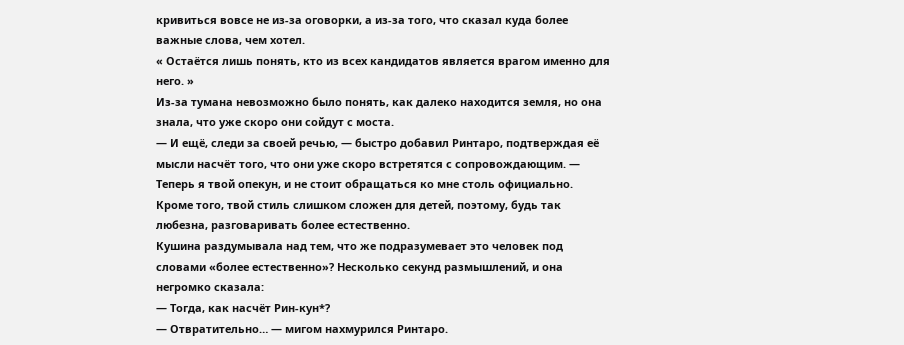кривиться вовсе не из-за оговорки, а из-за того, что сказал куда более важные слова, чем хотел.
« Остаётся лишь понять, кто из всех кандидатов является врагом именно для него. »
Из-за тумана невозможно было понять, как далеко находится земля, но она знала, что уже скоро они сойдут с моста.
— И ещё, следи за своей речью, — быстро добавил Ринтаро, подтверждая её мысли насчёт того, что они уже скоро встретятся с сопровождающим. — Теперь я твой опекун, и не стоит обращаться ко мне столь официально. Кроме того, твой стиль слишком сложен для детей, поэтому, будь так любезна, разговаривать более естественно.
Кушина раздумывала над тем, что же подразумевает это человек под словами «более естественно»? Несколько секунд размышлений, и она негромко сказала:
— Тогда, как насчёт Рин-кун*?
— Отвратительно… — мигом нахмурился Ринтаро.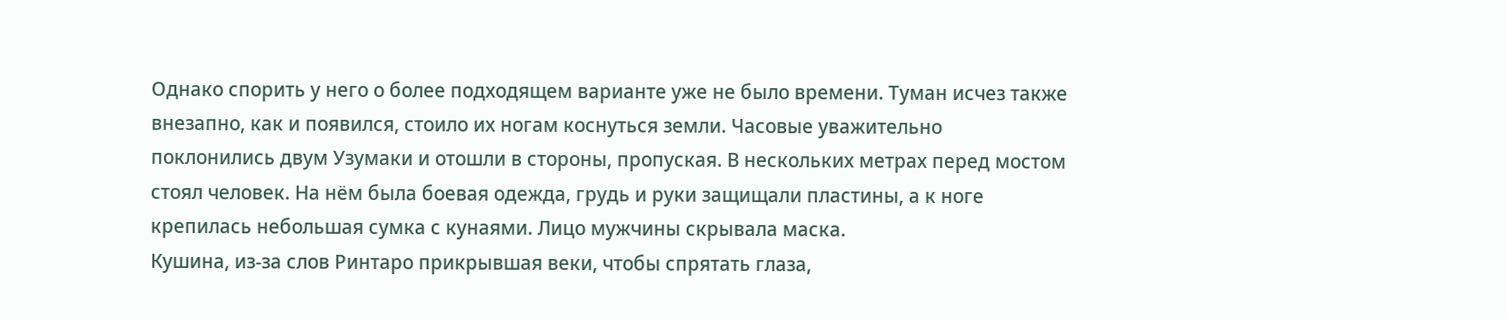Однако спорить у него о более подходящем варианте уже не было времени. Туман исчез также внезапно, как и появился, стоило их ногам коснуться земли. Часовые уважительно поклонились двум Узумаки и отошли в стороны, пропуская. В нескольких метрах перед мостом стоял человек. На нём была боевая одежда, грудь и руки защищали пластины, а к ноге крепилась небольшая сумка с кунаями. Лицо мужчины скрывала маска.
Кушина, из-за слов Ринтаро прикрывшая веки, чтобы спрятать глаза,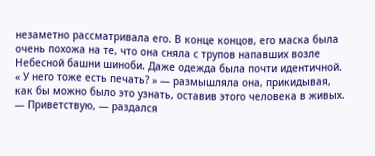незаметно рассматривала его. В конце концов, его маска была очень похожа на те, что она сняла с трупов напавших возле Небесной башни шиноби. Даже одежда была почти идентичной.
« У него тоже есть печать? » — размышляла она, прикидывая, как бы можно было это узнать, оставив этого человека в живых.
— Приветствую, — раздался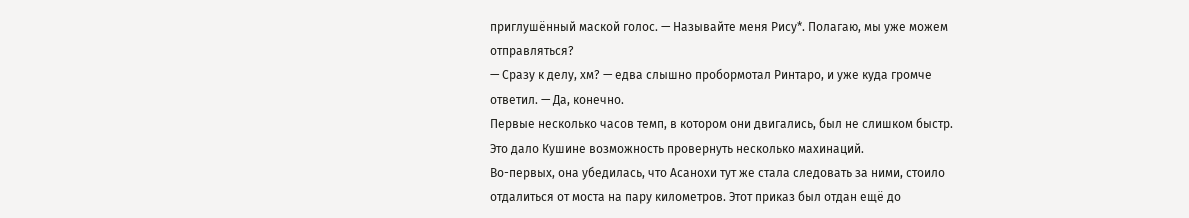приглушённый маской голос. — Называйте меня Рису*. Полагаю, мы уже можем отправляться?
— Сразу к делу, хм? — едва слышно пробормотал Ринтаро, и уже куда громче ответил. — Да, конечно.
Первые несколько часов темп, в котором они двигались, был не слишком быстр. Это дало Кушине возможность провернуть несколько махинаций.
Во-первых, она убедилась, что Асанохи тут же стала следовать за ними, стоило отдалиться от моста на пару километров. Этот приказ был отдан ещё до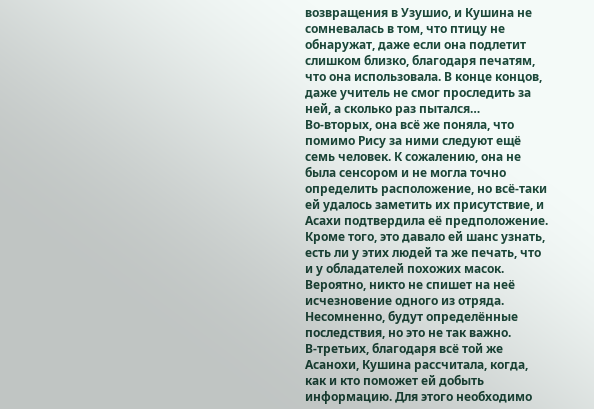возвращения в Узушио, и Кушина не сомневалась в том, что птицу не обнаружат, даже если она подлетит слишком близко, благодаря печатям, что она использовала. В конце концов, даже учитель не смог проследить за ней, а сколько раз пытался…
Во-вторых, она всё же поняла, что помимо Рису за ними следуют ещё семь человек. К сожалению, она не была сенсором и не могла точно определить расположение, но всё-таки ей удалось заметить их присутствие, и Асахи подтвердила её предположение. Кроме того, это давало ей шанс узнать, есть ли у этих людей та же печать, что и у обладателей похожих масок. Вероятно, никто не спишет на неё исчезновение одного из отряда. Несомненно, будут определённые последствия, но это не так важно.
В-третьих, благодаря всё той же Асанохи, Кушина рассчитала, когда, как и кто поможет ей добыть информацию. Для этого необходимо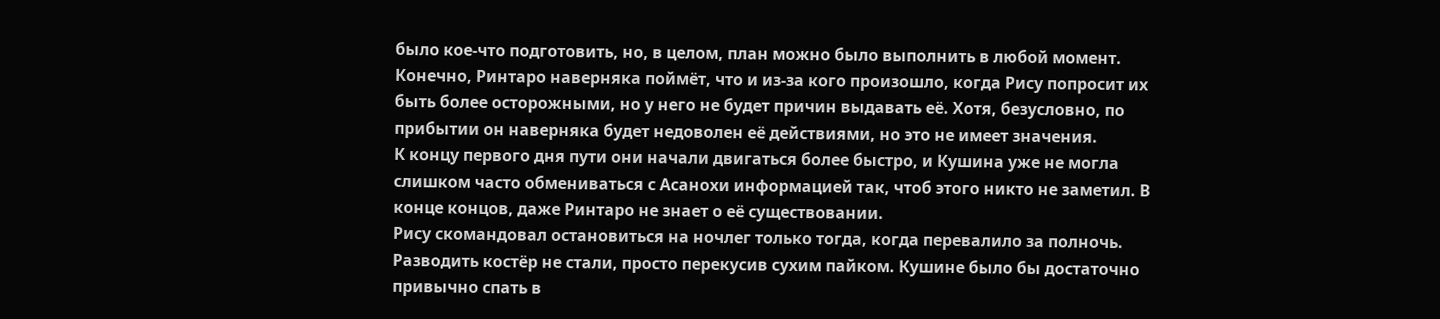было кое-что подготовить, но, в целом, план можно было выполнить в любой момент. Конечно, Ринтаро наверняка поймёт, что и из-за кого произошло, когда Рису попросит их быть более осторожными, но у него не будет причин выдавать её. Хотя, безусловно, по прибытии он наверняка будет недоволен её действиями, но это не имеет значения.
К концу первого дня пути они начали двигаться более быстро, и Кушина уже не могла слишком часто обмениваться с Асанохи информацией так, чтоб этого никто не заметил. В конце концов, даже Ринтаро не знает о её существовании.
Рису скомандовал остановиться на ночлег только тогда, когда перевалило за полночь. Разводить костёр не стали, просто перекусив сухим пайком. Кушине было бы достаточно привычно спать в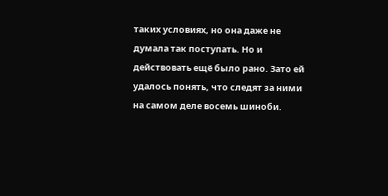таких условиях, но она даже не думала так поступать. Но и действовать ещё было рано. Зато ей удалось понять, что следят за ними на самом деле восемь шиноби.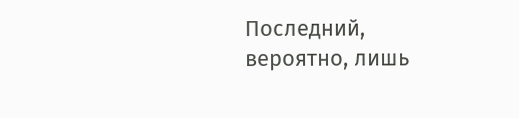Последний, вероятно, лишь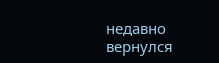недавно вернулся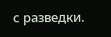с разведки.